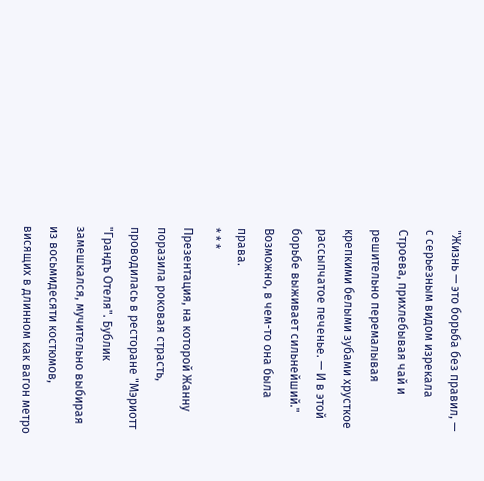"Жизнь — это борьба без правил, — с серьезным видом изрекала Строева, прихлебывая чай и решительно перемалывая крепкими белыми зубами хрусткое рассыпчатое печенье. — И в этой борьбе выживает сильнейший."
Возможно, в чем-то она была права.
* * *
Презентация, на которой Жанну поразила роковая страсть, проводилась в ресторане "Мэриотт "Грандъ Отеля". Бублик замешкался, мучительно выбирая из восьмидесяти костюмов, висящих в длинном как вагон метро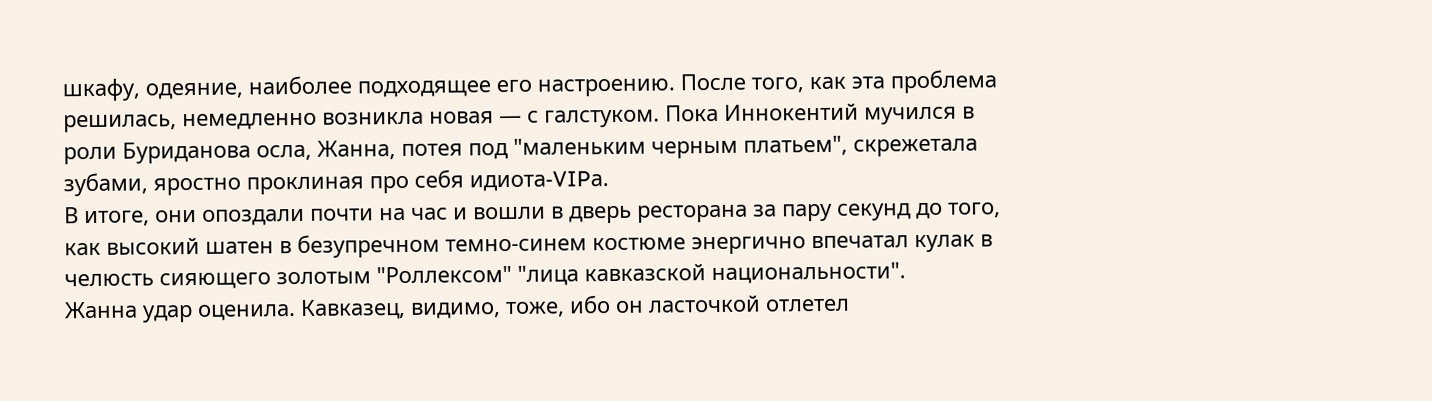шкафу, одеяние, наиболее подходящее его настроению. После того, как эта проблема решилась, немедленно возникла новая — с галстуком. Пока Иннокентий мучился в роли Буриданова осла, Жанна, потея под "маленьким черным платьем", скрежетала зубами, яростно проклиная про себя идиота-VIPа.
В итоге, они опоздали почти на час и вошли в дверь ресторана за пару секунд до того, как высокий шатен в безупречном темно-синем костюме энергично впечатал кулак в челюсть сияющего золотым "Роллексом" "лица кавказской национальности".
Жанна удар оценила. Кавказец, видимо, тоже, ибо он ласточкой отлетел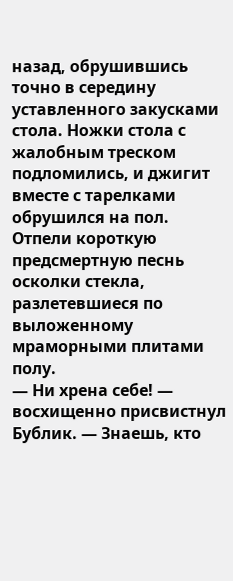назад, обрушившись точно в середину уставленного закусками стола. Ножки стола с жалобным треском подломились, и джигит вместе с тарелками обрушился на пол. Отпели короткую предсмертную песнь осколки стекла, разлетевшиеся по выложенному мраморными плитами полу.
— Ни хрена себе! — восхищенно присвистнул Бублик. — Знаешь, кто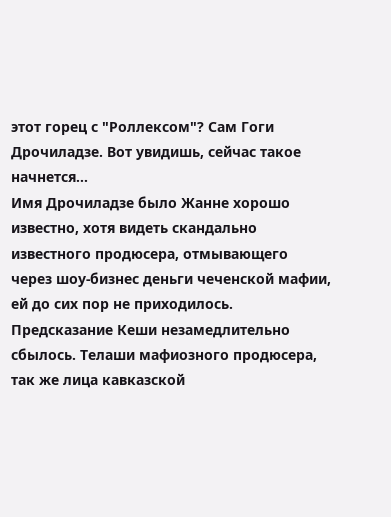этот горец с "Роллексом"? Сам Гоги Дрочиладзе. Вот увидишь, сейчас такое начнется…
Имя Дрочиладзе было Жанне хорошо известно, хотя видеть скандально известного продюсера, отмывающего через шоу-бизнес деньги чеченской мафии, ей до сих пор не приходилось.
Предсказание Кеши незамедлительно сбылось. Телаши мафиозного продюсера, так же лица кавказской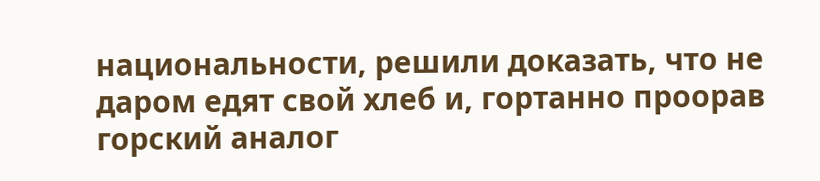национальности, решили доказать, что не даром едят свой хлеб и, гортанно проорав горский аналог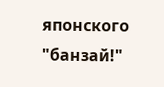японского "банзай!"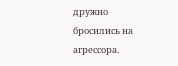дружно бросились на агрессора.